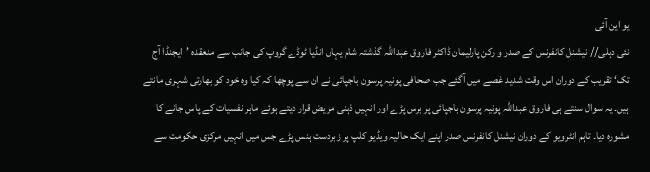یو این آئی
نئی دہلی// نیشنل کانفرنس کے صدر و رکن پارلیمان ڈاکٹر فاروق عبداللہ گذشتہ شام یہاں انڈیا ٹوڈے گروپ کی جانب سے منعقدہ ’ایجنڈا آج تک‘ تقریب کے دوران اس وقت شدید غصے میں آگئے جب صحافی پونیہ پرسون باجپائی نے ان سے پوچھا کہ کیا وہ خود کو بھارتی شہری مانتے ہیں۔ یہ سوال سنتے ہی فاروق عبداللہ پونیہ پرسون باجپائی پر برس پڑے اور انہیں ذہنی مریض قرار دیتے ہوئے ماہر نفسیات کے پاس جانے کا مشورہ دیا۔ تاہم انٹرویو کے دوران نیشنل کانفرنس صدر اپنے ایک حالیہ ویڈیو کلپ پر زبردست ہنس پڑے جس میں انہیں مرکزی حکومت سے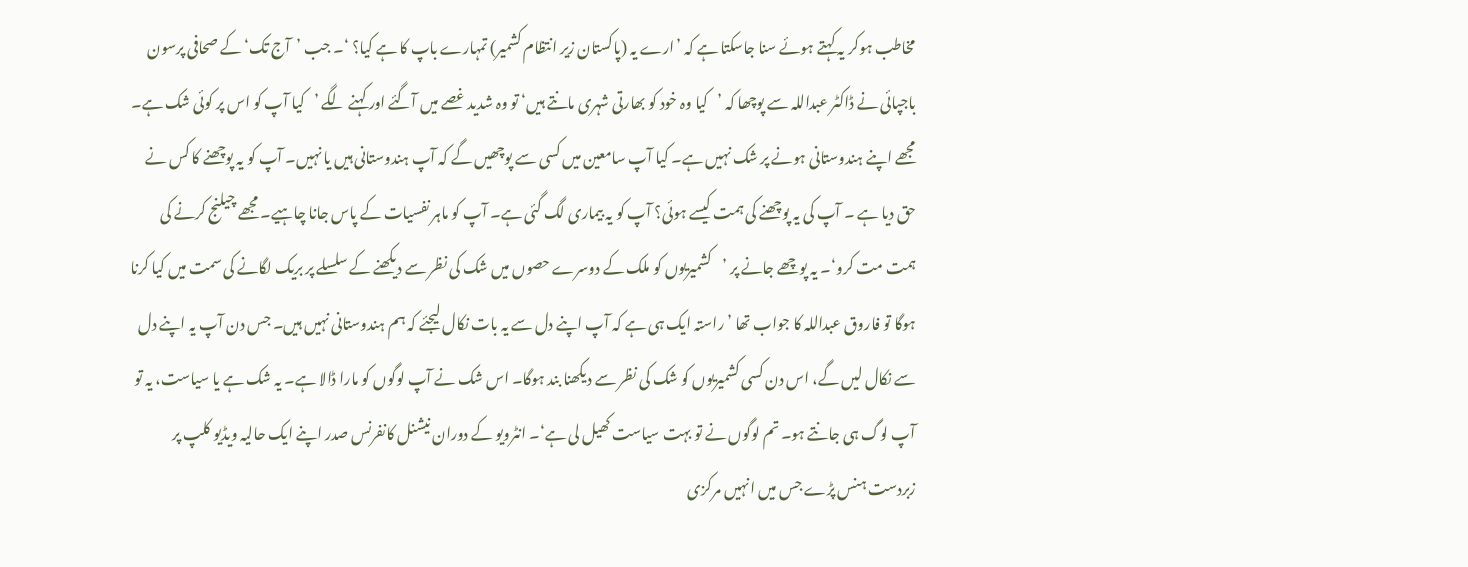مخاطب ہوکر یہ کہتے ہوئے سنا جاسکتا ہے کہ ’ارے یہ (پاکستان زیر انتظام کشمیر) تمہارے باپ کا ہے کیا؟ ‘۔ جب ’آج تک‘ کے صحافی پرسون باجپائی نے ڈاکٹر عبداللہ سے پوچھا کہ ’کیا وہ خود کو بھارتی شہری مانتے ہیں‘ تو وہ شدید غصے میں آگئے اور کہنے لگے ’کیا آپ کو اس پر کوئی شک ہے۔ مجھے اپنے ہندوستانی ہونے پر شک نہیں ہے۔ کیا آپ سامعین میں کسی سے پوچھیں گے کہ آپ ہندوستانی ہیں یا نہیں۔ آپ کو یہ پوچھنے کا کس نے حق دیا ہے ۔ آپ کی یہ پوچھنے کی ہمت کیسے ہوئی؟ آپ کو یہ بیماری لگ گئی ہے۔ آپ کو ماہر نفسیات کے پاس جانا چاہیے۔ مجھے چیلنج کرنے کی ہمت مت کرو‘۔ یہ پوچھے جانے پر ’کشمیریوں کو ملک کے دوسرے حصوں میں شک کی نظر سے دیکھنے کے سلسلے پر بریک لگانے کی سمت میں کیا کرنا ہوگا تو فاروق عبداللہ کا جواب تھا ’راستہ ایک ہی ہے کہ آپ اپنے دل سے یہ بات نکال لیجئے کہ ہم ہندوستانی نہیں ہیں۔ جس دن آپ یہ اپنے دل سے نکال لیں گے، اس دن کسی کشمیریوں کو شک کی نظر سے دیکھنا بند ہوگا۔ اس شک نے آپ لوگوں کو مارا ڈالا ہے۔ یہ شک ہے یا سیاست، یہ تو آپ لوگ ہی جانتے ہو۔ تم لوگوں نے تو بہت سیاست کھیل لی ہے‘۔ انٹرویو کے دوران نیشنل کانفرنس صدر اپنے ایک حالیہ ویڈیو کلپ پر زبردست ہنس پڑے جس میں انہیں مرکزی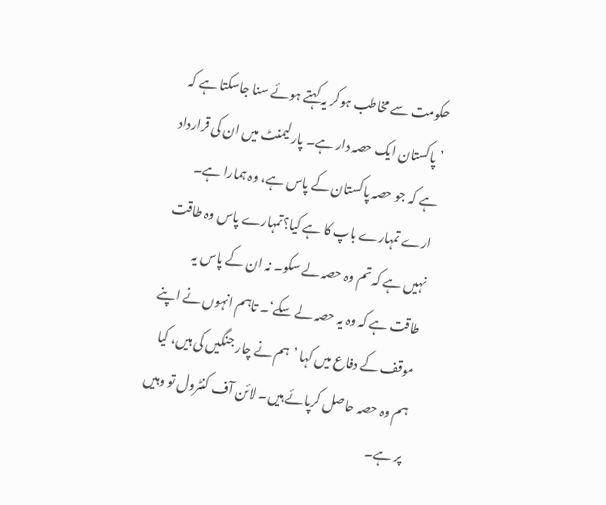حکومت سے مخاطب ہوکر یہ کہتے ہوئے سنا جاسکتا ہے کہ ’پاکستان ایک حصہ دار ہے۔ پارلیمنٹ میں ان کی قرارداد ہے کہ جو حصہ پاکستان کے پاس ہے، وہ ہمارا ہے۔ ارے تمہارے باپ کا ہے کیا؟تمہارے پاس وہ طاقت نہیں ہے کہ تم وہ حصہ لے سکو۔ نہ ان کے پاس یہ طاقت ہے کہ وہ یہ حصہ لے سکے‘۔ تاہم انہوں نے اپنے موقف کے دفاع میں کہا ’ہم نے چار جنگیں کی ہیں، کیا ہم وہ حصہ حاصل کرپائے ہیں۔ لائن آف کنٹرول تو وہیں پر ہے۔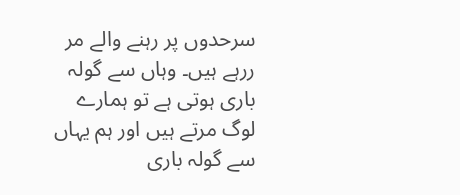سرحدوں پر رہنے والے مر ررہے ہیں۔ وہاں سے گولہ باری ہوتی ہے تو ہمارے لوگ مرتے ہیں اور ہم یہاں سے گولہ باری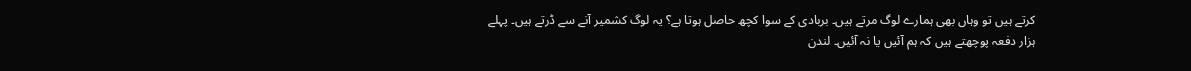کرتے ہیں تو وہاں بھی ہمارے لوگ مرتے ہیں۔ بربادی کے سوا کچھ حاصل ہوتا ہے؟ یہ لوگ کشمیر آنے سے ڈرتے ہیں۔ پہلے ہزار دفعہ پوچھتے ہیں کہ ہم آئیں یا نہ آئیں۔ لندن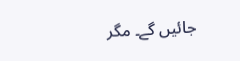جائیں گے۔ مگر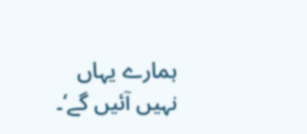ہمارے یہاں نہیں آئیں گے‘۔